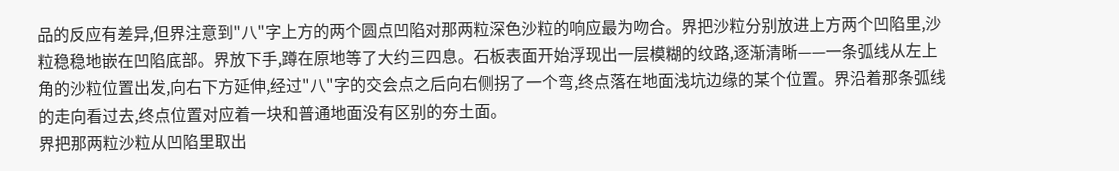品的反应有差异,但界注意到"八"字上方的两个圆点凹陷对那两粒深色沙粒的响应最为吻合。界把沙粒分别放进上方两个凹陷里,沙粒稳稳地嵌在凹陷底部。界放下手,蹲在原地等了大约三四息。石板表面开始浮现出一层模糊的纹路,逐渐清晰——一条弧线从左上角的沙粒位置出发,向右下方延伸,经过"八"字的交会点之后向右侧拐了一个弯,终点落在地面浅坑边缘的某个位置。界沿着那条弧线的走向看过去,终点位置对应着一块和普通地面没有区别的夯土面。
界把那两粒沙粒从凹陷里取出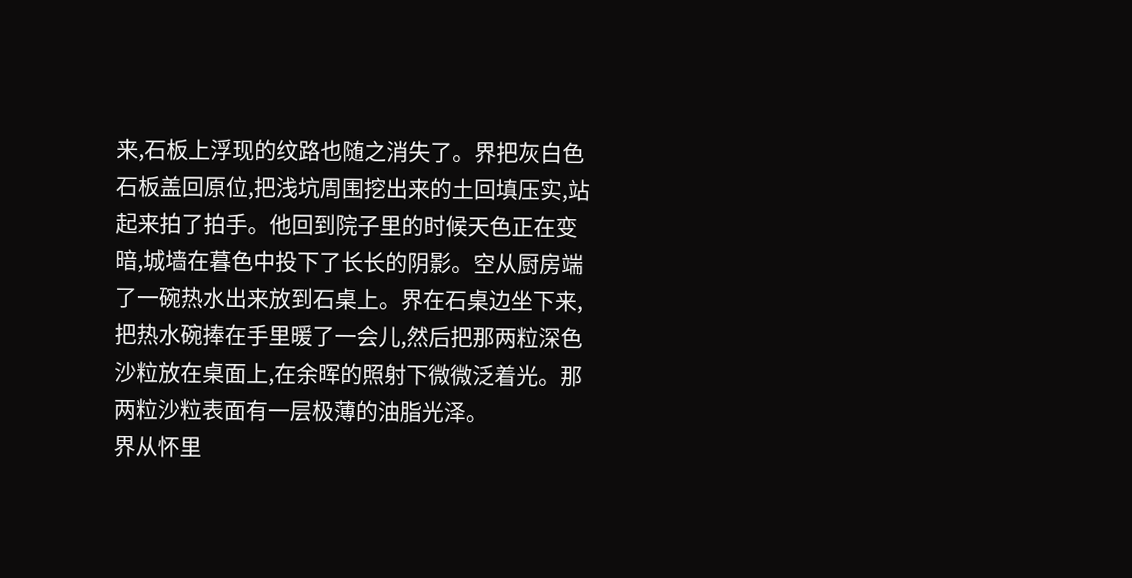来,石板上浮现的纹路也随之消失了。界把灰白色石板盖回原位,把浅坑周围挖出来的土回填压实,站起来拍了拍手。他回到院子里的时候天色正在变暗,城墙在暮色中投下了长长的阴影。空从厨房端了一碗热水出来放到石桌上。界在石桌边坐下来,把热水碗捧在手里暖了一会儿,然后把那两粒深色沙粒放在桌面上,在余晖的照射下微微泛着光。那两粒沙粒表面有一层极薄的油脂光泽。
界从怀里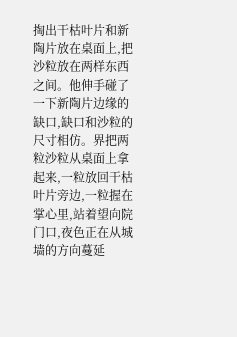掏出干枯叶片和新陶片放在桌面上,把沙粒放在两样东西之间。他伸手碰了一下新陶片边缘的缺口,缺口和沙粒的尺寸相仿。界把两粒沙粒从桌面上拿起来,一粒放回干枯叶片旁边,一粒握在掌心里,站着望向院门口,夜色正在从城墙的方向蔓延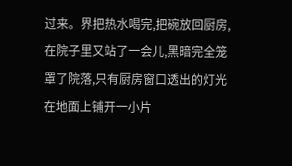过来。界把热水喝完,把碗放回厨房,在院子里又站了一会儿,黑暗完全笼罩了院落,只有厨房窗口透出的灯光在地面上铺开一小片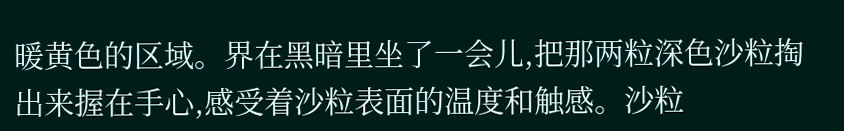暖黄色的区域。界在黑暗里坐了一会儿,把那两粒深色沙粒掏出来握在手心,感受着沙粒表面的温度和触感。沙粒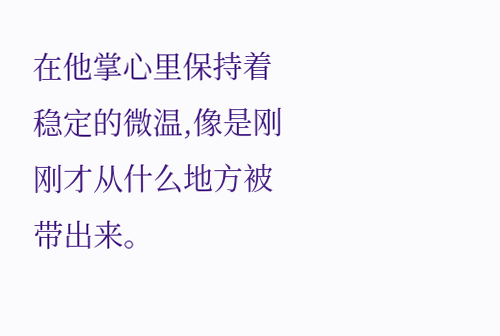在他掌心里保持着稳定的微温,像是刚刚才从什么地方被带出来。